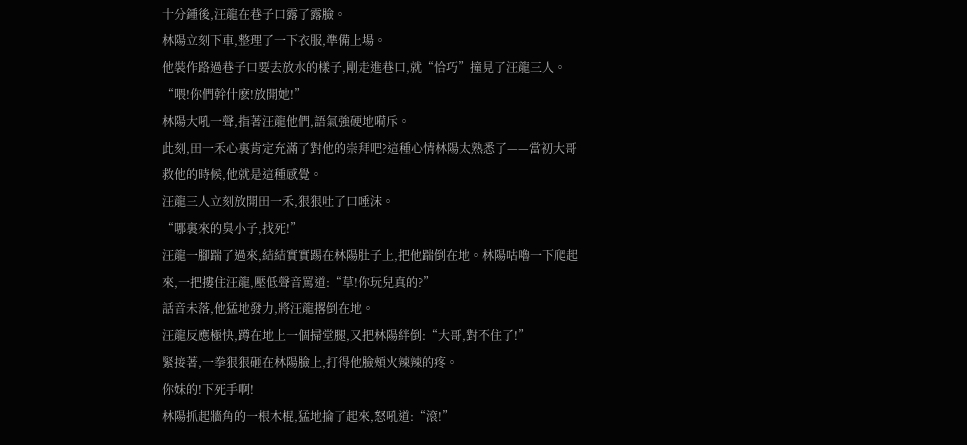十分鍾後,汪龍在巷子口露了露臉。
林陽立刻下車,整理了一下衣服,準備上場。
他裝作路過巷子口要去放水的樣子,剛走進巷口,就“恰巧”撞見了汪龍三人。
“喂!你們幹什麽!放開她!”
林陽大吼一聲,指著汪龍他們,語氣強硬地嗬斥。
此刻,田一禾心裏肯定充滿了對他的崇拜吧?這種心情林陽太熟悉了——當初大哥救他的時候,他就是這種感覺。
汪龍三人立刻放開田一禾,狠狠吐了口唾沫。
“哪裏來的臭小子,找死!”
汪龍一腳踹了過來,結結實實踢在林陽肚子上,把他踹倒在地。林陽咕嚕一下爬起來,一把摟住汪龍,壓低聲音罵道:“草!你玩兒真的?”
話音未落,他猛地發力,將汪龍撂倒在地。
汪龍反應極快,蹲在地上一個掃堂腿,又把林陽絆倒:“大哥,對不住了!”
緊接著,一拳狠狠砸在林陽臉上,打得他臉頰火辣辣的疼。
你妹的!下死手啊!
林陽抓起牆角的一根木棍,猛地掄了起來,怒吼道:“滾!”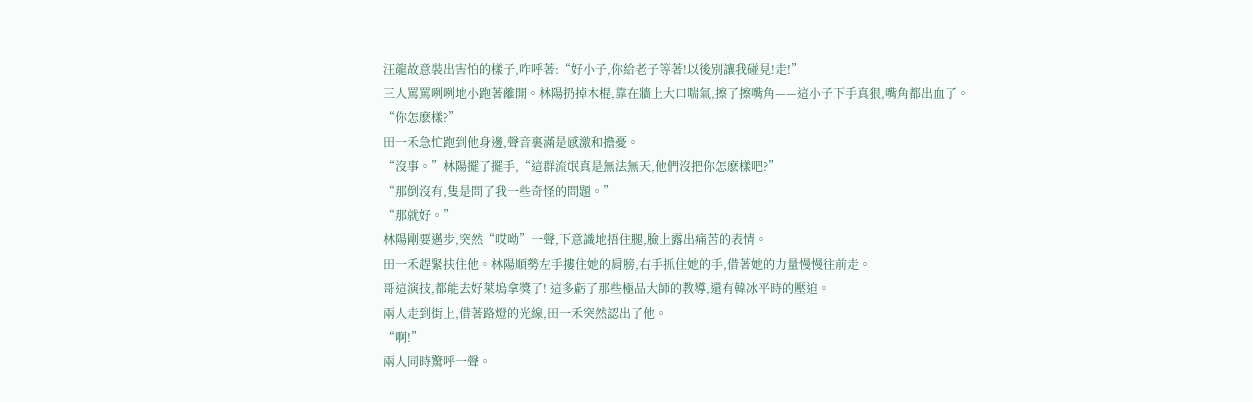汪龍故意裝出害怕的樣子,咋呼著:“好小子,你給老子等著!以後別讓我碰見!走!”
三人罵罵咧咧地小跑著離開。林陽扔掉木棍,靠在牆上大口喘氣,擦了擦嘴角——這小子下手真狠,嘴角都出血了。
“你怎麽樣?”
田一禾急忙跑到他身邊,聲音裏滿是感激和擔憂。
“沒事。”林陽擺了擺手,“這群流氓真是無法無天,他們沒把你怎麽樣吧?”
“那倒沒有,隻是問了我一些奇怪的問題。”
“那就好。”
林陽剛要邁步,突然“哎呦”一聲,下意識地捂住腿,臉上露出痛苦的表情。
田一禾趕緊扶住他。林陽順勢左手摟住她的肩膀,右手抓住她的手,借著她的力量慢慢往前走。
哥這演技,都能去好萊塢拿獎了! 這多虧了那些極品大師的教導,還有韓冰平時的壓迫。
兩人走到街上,借著路燈的光線,田一禾突然認出了他。
“啊!”
兩人同時驚呼一聲。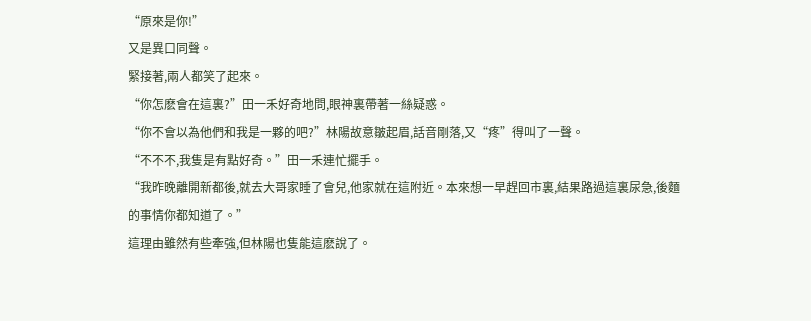“原來是你!”
又是異口同聲。
緊接著,兩人都笑了起來。
“你怎麽會在這裏?”田一禾好奇地問,眼神裏帶著一絲疑惑。
“你不會以為他們和我是一夥的吧?”林陽故意皺起眉,話音剛落,又“疼”得叫了一聲。
“不不不,我隻是有點好奇。”田一禾連忙擺手。
“我昨晚離開新都後,就去大哥家睡了會兒,他家就在這附近。本來想一早趕回市裏,結果路過這裏尿急,後麵的事情你都知道了。”
這理由雖然有些牽強,但林陽也隻能這麽說了。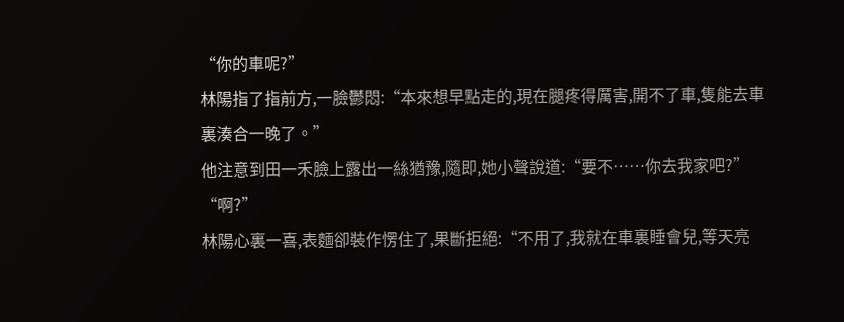“你的車呢?”
林陽指了指前方,一臉鬱悶:“本來想早點走的,現在腿疼得厲害,開不了車,隻能去車裏湊合一晚了。”
他注意到田一禾臉上露出一絲猶豫,隨即,她小聲說道:“要不……你去我家吧?”
“啊?”
林陽心裏一喜,表麵卻裝作愣住了,果斷拒絕:“不用了,我就在車裏睡會兒,等天亮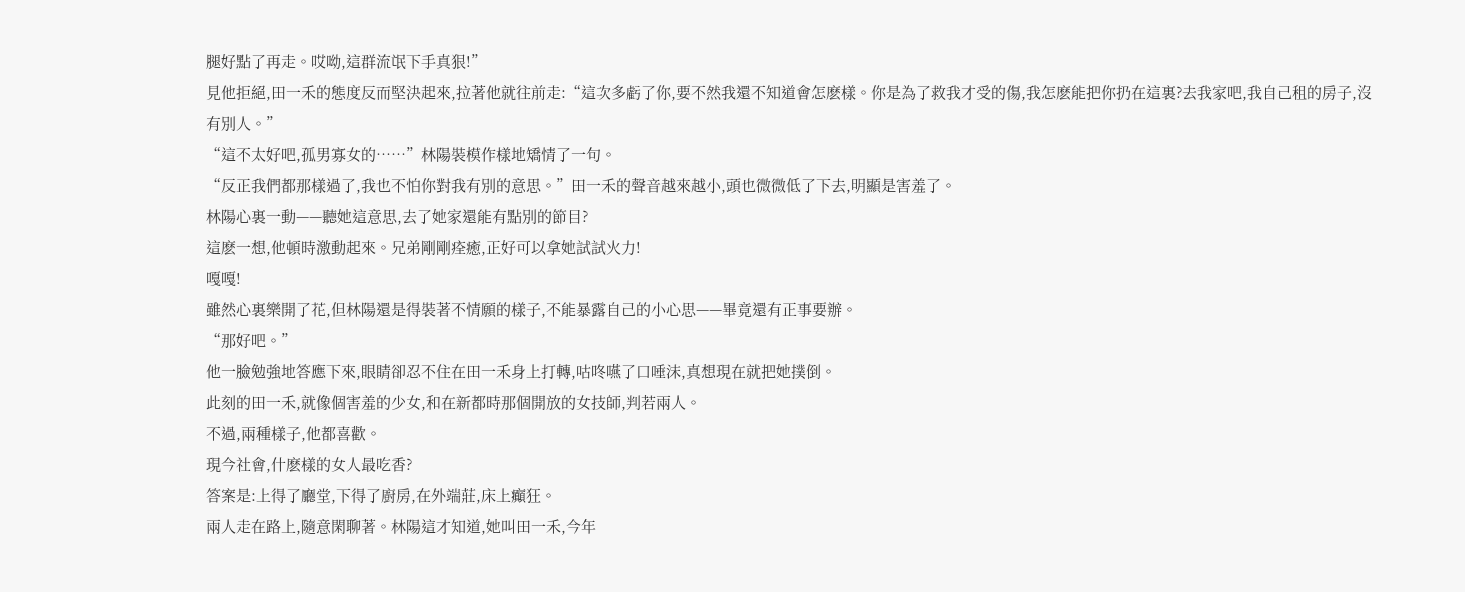腿好點了再走。哎呦,這群流氓下手真狠!”
見他拒絕,田一禾的態度反而堅決起來,拉著他就往前走:“這次多虧了你,要不然我還不知道會怎麽樣。你是為了救我才受的傷,我怎麽能把你扔在這裏?去我家吧,我自己租的房子,沒有別人。”
“這不太好吧,孤男寡女的……”林陽裝模作樣地矯情了一句。
“反正我們都那樣過了,我也不怕你對我有別的意思。”田一禾的聲音越來越小,頭也微微低了下去,明顯是害羞了。
林陽心裏一動——聽她這意思,去了她家還能有點別的節目?
這麽一想,他頓時激動起來。兄弟剛剛痊癒,正好可以拿她試試火力!
嘎嘎!
雖然心裏樂開了花,但林陽還是得裝著不情願的樣子,不能暴露自己的小心思——畢竟還有正事要辦。
“那好吧。”
他一臉勉強地答應下來,眼睛卻忍不住在田一禾身上打轉,咕咚嚥了口唾沫,真想現在就把她撲倒。
此刻的田一禾,就像個害羞的少女,和在新都時那個開放的女技師,判若兩人。
不過,兩種樣子,他都喜歡。
現今社會,什麽樣的女人最吃香?
答案是:上得了廳堂,下得了廚房,在外端莊,床上癲狂。
兩人走在路上,隨意閑聊著。林陽這才知道,她叫田一禾,今年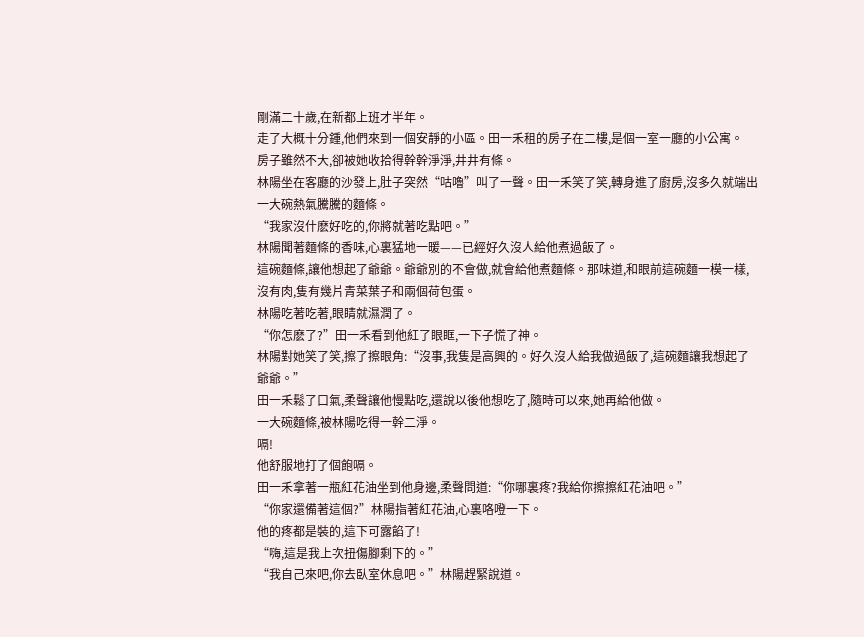剛滿二十歲,在新都上班才半年。
走了大概十分鍾,他們來到一個安靜的小區。田一禾租的房子在二樓,是個一室一廳的小公寓。
房子雖然不大,卻被她收拾得幹幹淨淨,井井有條。
林陽坐在客廳的沙發上,肚子突然“咕嚕”叫了一聲。田一禾笑了笑,轉身進了廚房,沒多久就端出一大碗熱氣騰騰的麵條。
“我家沒什麽好吃的,你將就著吃點吧。”
林陽聞著麵條的香味,心裏猛地一暖——已經好久沒人給他煮過飯了。
這碗麵條,讓他想起了爺爺。爺爺別的不會做,就會給他煮麵條。那味道,和眼前這碗麵一模一樣,沒有肉,隻有幾片青菜葉子和兩個荷包蛋。
林陽吃著吃著,眼睛就濕潤了。
“你怎麽了?”田一禾看到他紅了眼眶,一下子慌了神。
林陽對她笑了笑,擦了擦眼角:“沒事,我隻是高興的。好久沒人給我做過飯了,這碗麵讓我想起了爺爺。”
田一禾鬆了口氣,柔聲讓他慢點吃,還說以後他想吃了,隨時可以來,她再給他做。
一大碗麵條,被林陽吃得一幹二淨。
嗝!
他舒服地打了個飽嗝。
田一禾拿著一瓶紅花油坐到他身邊,柔聲問道:“你哪裏疼?我給你擦擦紅花油吧。”
“你家還備著這個?”林陽指著紅花油,心裏咯噔一下。
他的疼都是裝的,這下可露餡了!
“嗨,這是我上次扭傷腳剩下的。”
“我自己來吧,你去臥室休息吧。”林陽趕緊說道。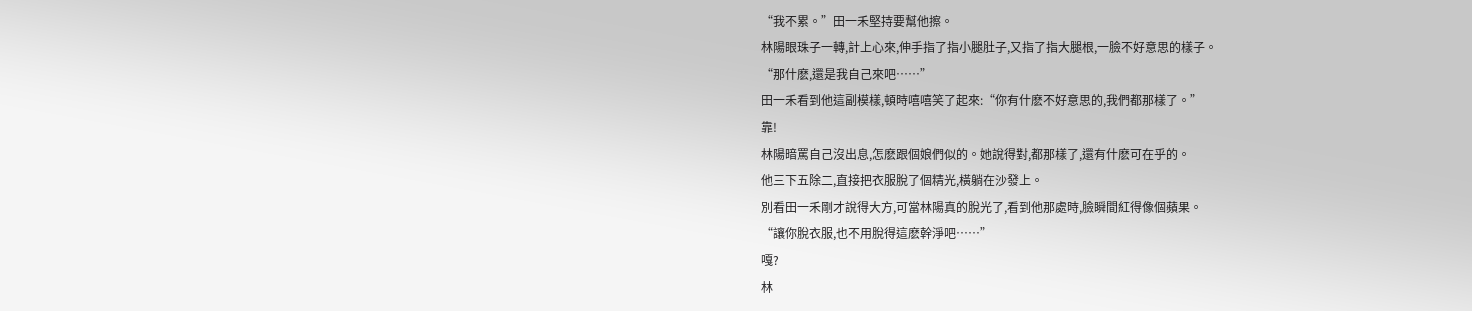“我不累。”田一禾堅持要幫他擦。
林陽眼珠子一轉,計上心來,伸手指了指小腿肚子,又指了指大腿根,一臉不好意思的樣子。
“那什麽,還是我自己來吧……”
田一禾看到他這副模樣,頓時嘻嘻笑了起來:“你有什麽不好意思的,我們都那樣了。”
靠!
林陽暗罵自己沒出息,怎麽跟個娘們似的。她說得對,都那樣了,還有什麽可在乎的。
他三下五除二,直接把衣服脫了個精光,橫躺在沙發上。
別看田一禾剛才說得大方,可當林陽真的脫光了,看到他那處時,臉瞬間紅得像個蘋果。
“讓你脫衣服,也不用脫得這麽幹淨吧……”
嘎?
林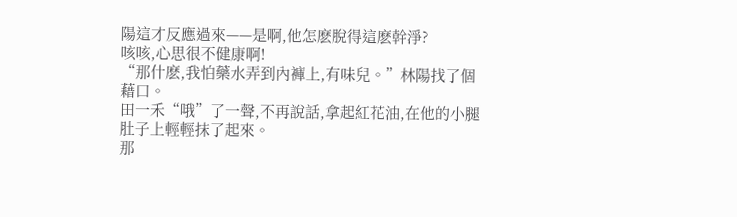陽這才反應過來——是啊,他怎麽脫得這麽幹淨?
咳咳,心思很不健康啊!
“那什麽,我怕藥水弄到內褲上,有味兒。”林陽找了個藉口。
田一禾“哦”了一聲,不再說話,拿起紅花油,在他的小腿肚子上輕輕抹了起來。
那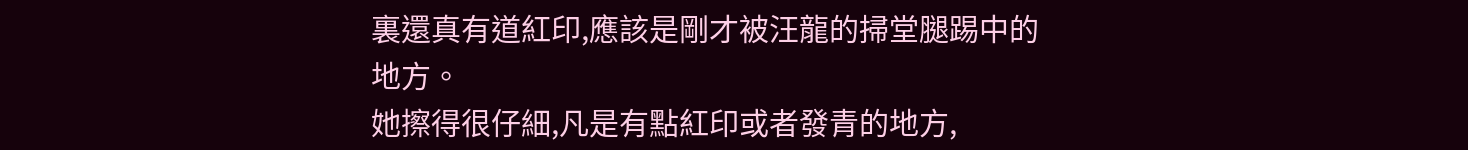裏還真有道紅印,應該是剛才被汪龍的掃堂腿踢中的地方。
她擦得很仔細,凡是有點紅印或者發青的地方,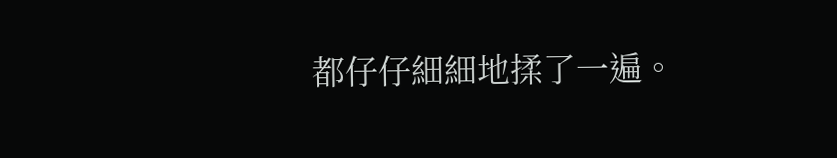都仔仔細細地揉了一遍。